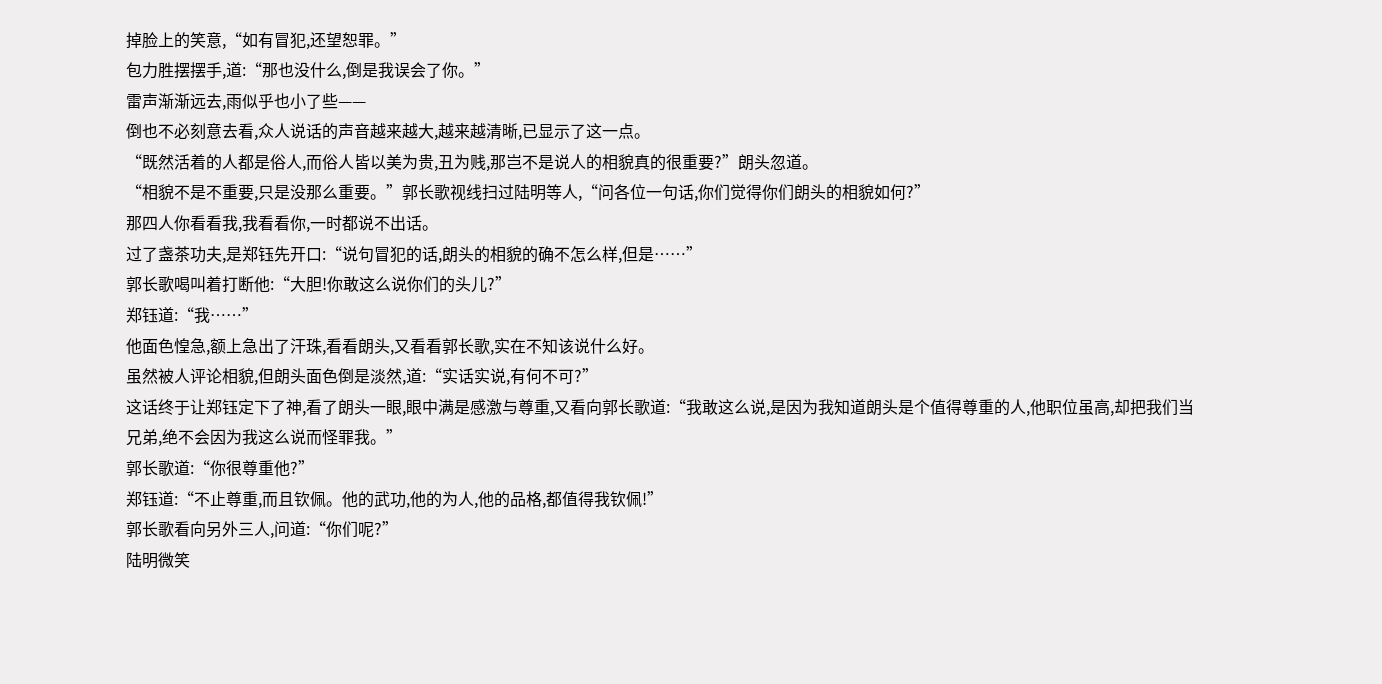掉脸上的笑意,“如有冒犯,还望恕罪。”
包力胜摆摆手,道:“那也没什么,倒是我误会了你。”
雷声渐渐远去,雨似乎也小了些——
倒也不必刻意去看,众人说话的声音越来越大,越来越清晰,已显示了这一点。
“既然活着的人都是俗人,而俗人皆以美为贵,丑为贱,那岂不是说人的相貌真的很重要?”朗头忽道。
“相貌不是不重要,只是没那么重要。”郭长歌视线扫过陆明等人,“问各位一句话,你们觉得你们朗头的相貌如何?”
那四人你看看我,我看看你,一时都说不出话。
过了盏茶功夫,是郑钰先开口:“说句冒犯的话,朗头的相貌的确不怎么样,但是……”
郭长歌喝叫着打断他:“大胆!你敢这么说你们的头儿?”
郑钰道:“我……”
他面色惶急,额上急出了汗珠,看看朗头,又看看郭长歌,实在不知该说什么好。
虽然被人评论相貌,但朗头面色倒是淡然,道:“实话实说,有何不可?”
这话终于让郑钰定下了神,看了朗头一眼,眼中满是感激与尊重,又看向郭长歌道:“我敢这么说,是因为我知道朗头是个值得尊重的人,他职位虽高,却把我们当兄弟,绝不会因为我这么说而怪罪我。”
郭长歌道:“你很尊重他?”
郑钰道:“不止尊重,而且钦佩。他的武功,他的为人,他的品格,都值得我钦佩!”
郭长歌看向另外三人,问道:“你们呢?”
陆明微笑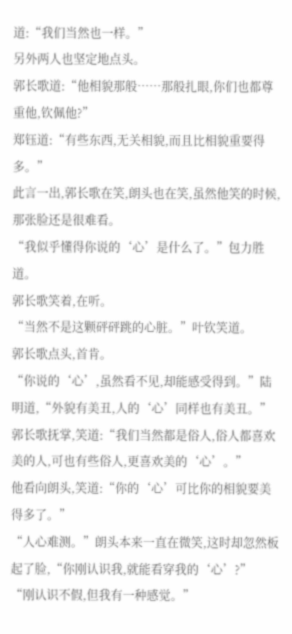道:“我们当然也一样。”
另外两人也坚定地点头。
郭长歌道:“他相貌那般……那般扎眼,你们也都尊重他,钦佩他?”
郑钰道:“有些东西,无关相貌,而且比相貌重要得多。”
此言一出,郭长歌在笑,朗头也在笑,虽然他笑的时候,那张脸还是很难看。
“我似乎懂得你说的‘心’是什么了。”包力胜道。
郭长歌笑着,在听。
“当然不是这颗砰砰跳的心脏。”叶钦笑道。
郭长歌点头,首肯。
“你说的‘心’,虽然看不见,却能感受得到。”陆明道,“外貌有美丑,人的‘心’同样也有美丑。”
郭长歌抚掌,笑道:“我们当然都是俗人,俗人都喜欢美的人,可也有些俗人,更喜欢美的‘心’。”
他看向朗头,笑道:“你的‘心’可比你的相貌要美得多了。”
“人心难测。”朗头本来一直在微笑,这时却忽然板起了脸,“你刚认识我,就能看穿我的‘心’?”
“刚认识不假,但我有一种感觉。”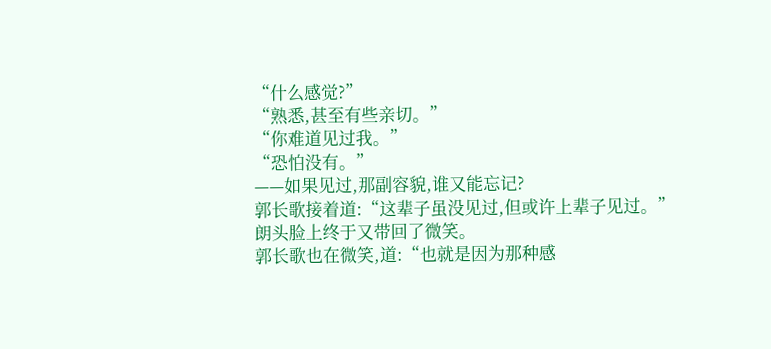“什么感觉?”
“熟悉,甚至有些亲切。”
“你难道见过我。”
“恐怕没有。”
——如果见过,那副容貌,谁又能忘记?
郭长歌接着道:“这辈子虽没见过,但或许上辈子见过。”
朗头脸上终于又带回了微笑。
郭长歌也在微笑,道:“也就是因为那种感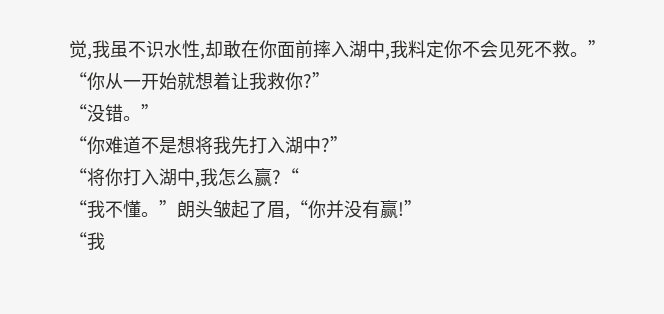觉,我虽不识水性,却敢在你面前摔入湖中,我料定你不会见死不救。”
“你从一开始就想着让我救你?”
“没错。”
“你难道不是想将我先打入湖中?”
“将你打入湖中,我怎么赢?“
“我不懂。”朗头皱起了眉,“你并没有赢!”
“我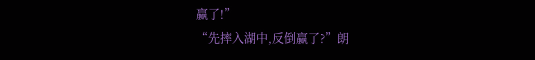赢了!”
“先摔入湖中,反倒赢了?”朗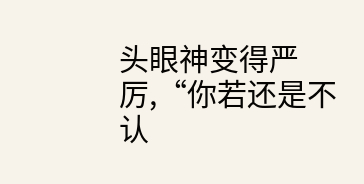头眼神变得严厉,“你若还是不认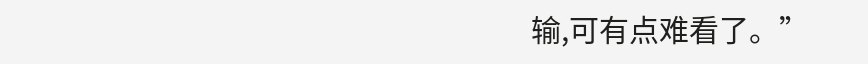输,可有点难看了。”